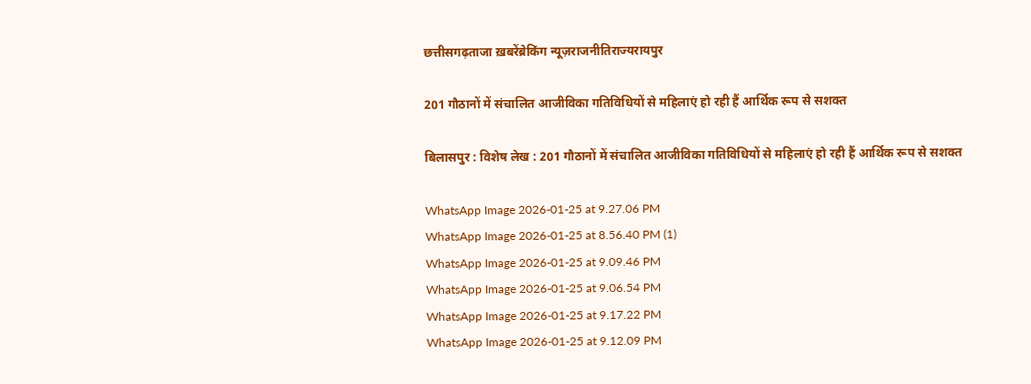छत्तीसगढ़ताजा ख़बरेंब्रेकिंग न्यूज़राजनीतिराज्यरायपुर

201 गौठानों में संचालित आजीविका गतिविधियों से महिलाएं हो रही हैं आर्थिक रूप से सशक्त

बिलासपुर : विशेष लेख : 201 गौठानों में संचालित आजीविका गतिविधियों से महिलाएं हो रही हैं आर्थिक रूप से सशक्त

WhatsApp Image 2026-01-25 at 9.27.06 PM
WhatsApp Image 2026-01-25 at 8.56.40 PM (1)
WhatsApp Image 2026-01-25 at 9.09.46 PM
WhatsApp Image 2026-01-25 at 9.06.54 PM
WhatsApp Image 2026-01-25 at 9.17.22 PM
WhatsApp Image 2026-01-25 at 9.12.09 PM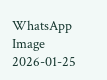WhatsApp Image 2026-01-25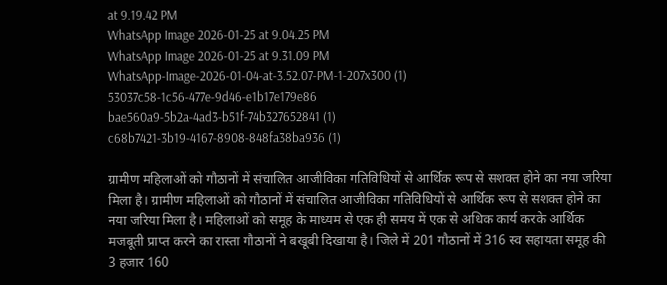at 9.19.42 PM
WhatsApp Image 2026-01-25 at 9.04.25 PM
WhatsApp Image 2026-01-25 at 9.31.09 PM
WhatsApp-Image-2026-01-04-at-3.52.07-PM-1-207x300 (1)
53037c58-1c56-477e-9d46-e1b17e179e86
bae560a9-5b2a-4ad3-b51f-74b327652841 (1)
c68b7421-3b19-4167-8908-848fa38ba936 (1)

ग्रामीण महिलाओं को गौठानों में संचालित आजीविका गतिविधियों से आर्थिक रूप से सशक्त होने का नया जरिया मिला है। ग्रामीण महिलाओं को गौठानों में संचालित आजीविका गतिविधियों से आर्थिक रूप से सशक्त होने का नया जरिया मिला है। महिलाओं को समूह के माध्यम से एक ही समय में एक से अधिक कार्य करके आर्थिक मजबूती प्राप्त करने का रास्ता गौठानों ने बखूबी दिखाया है। जिले में 201 गौठानों में 316 स्व सहायता समूह की 3 हजार 160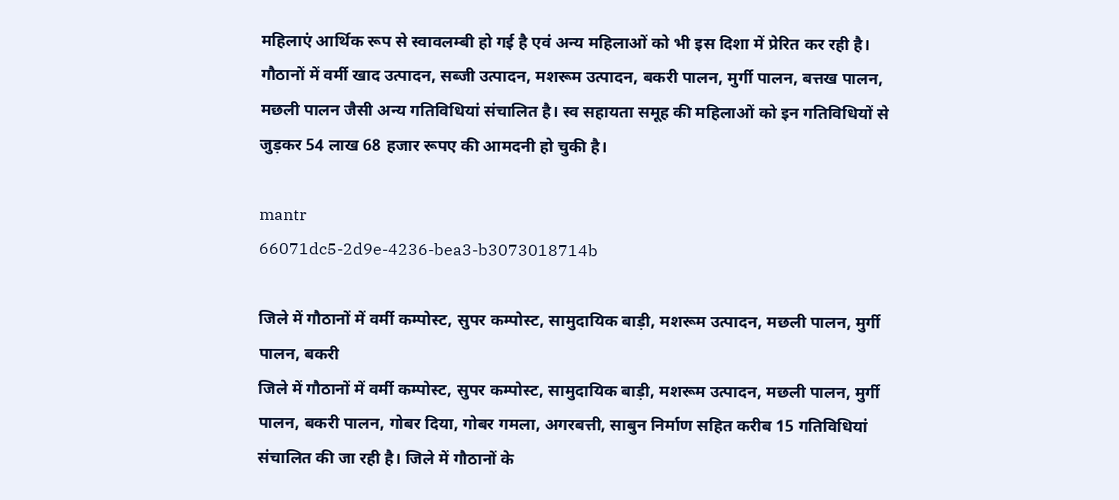महिलाएं आर्थिक रूप से स्वावलम्बी हो गई है एवं अन्य महिलाओं को भी इस दिशा में प्रेरित कर रही है। गौठानों में वर्मी खाद उत्पादन, सब्जी उत्पादन, मशरूम उत्पादन, बकरी पालन, मुर्गी पालन, बत्तख पालन, मछली पालन जैसी अन्य गतिविधियां संचालित है। स्व सहायता समूह की महिलाओं को इन गतिविधियों से जुड़कर 54 लाख 68 हजार रूपए की आमदनी हो चुकी है।

mantr
66071dc5-2d9e-4236-bea3-b3073018714b

जिले में गौठानों में वर्मी कम्पोस्ट, सुपर कम्पोस्ट, सामुदायिक बाड़ी, मशरूम उत्पादन, मछली पालन, मुर्गी पालन, बकरी
जिले में गौठानों में वर्मी कम्पोस्ट, सुपर कम्पोस्ट, सामुदायिक बाड़ी, मशरूम उत्पादन, मछली पालन, मुर्गी पालन, बकरी पालन, गोबर दिया, गोबर गमला, अगरबत्ती, साबुन निर्माण सहित करीब 15 गतिविधियां संचालित की जा रही है। जिले में गौठानों के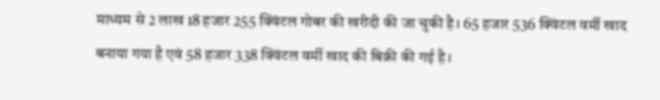माध्यम से 2 लाख 18 हजार 255 क्विंटल गोबर की खरीदी की जा चुकी है। 65 हजार 536 क्विंटल वर्मी खाद बनाया गया है एवं 58 हजार 338 क्विंटल वर्मी खाद की बिक्री की गई है।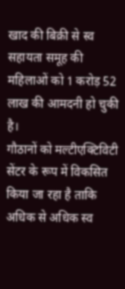खाद की बिक्री से स्व सहायता समूह की महिलाओं को 1 करोड़ 52 लाख की आमदनी हो चुकी है।
गौठानों को मल्टीएक्टिविटी सेंटर के रूप में विकसित किया जा रहा है ताकि अधिक से अधिक स्व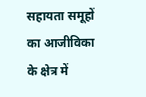सहायता समूहों का आजीविका के क्षेत्र में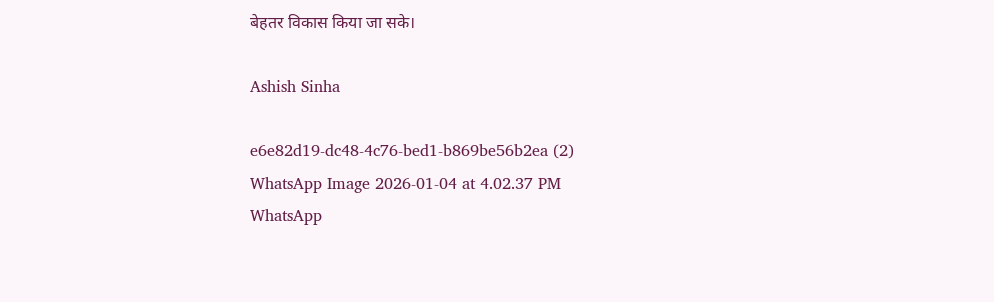बेहतर विकास किया जा सके।

Ashish Sinha

e6e82d19-dc48-4c76-bed1-b869be56b2ea (2)
WhatsApp Image 2026-01-04 at 4.02.37 PM
WhatsApp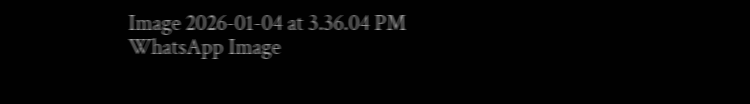Image 2026-01-04 at 3.36.04 PM
WhatsApp Image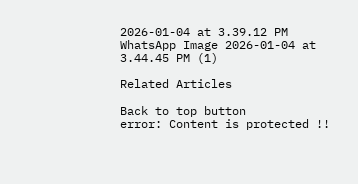2026-01-04 at 3.39.12 PM
WhatsApp Image 2026-01-04 at 3.44.45 PM (1)

Related Articles

Back to top button
error: Content is protected !!